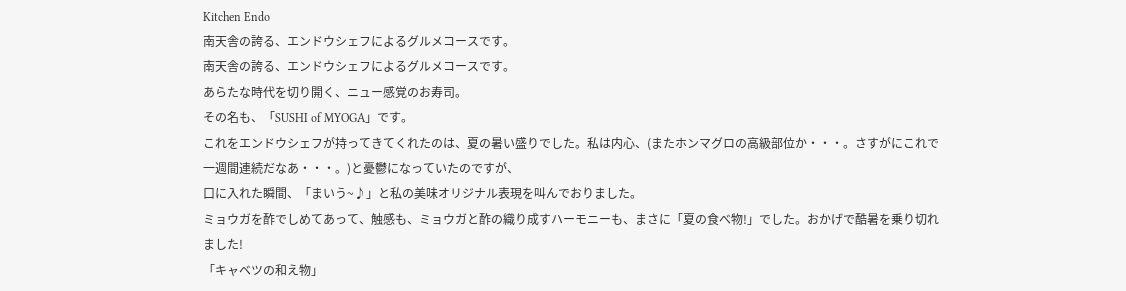Kitchen Endo
南天舎の誇る、エンドウシェフによるグルメコースです。
南天舎の誇る、エンドウシェフによるグルメコースです。
あらたな時代を切り開く、ニュー感覚のお寿司。
その名も、「SUSHI of MYOGA」です。
これをエンドウシェフが持ってきてくれたのは、夏の暑い盛りでした。私は内心、(またホンマグロの高級部位か・・・。さすがにこれで一週間連続だなあ・・・。)と憂鬱になっていたのですが、
口に入れた瞬間、「まいう~♪」と私の美味オリジナル表現を叫んでおりました。
ミョウガを酢でしめてあって、触感も、ミョウガと酢の織り成すハーモニーも、まさに「夏の食べ物!」でした。おかげで酷暑を乗り切れました!
「キャベツの和え物」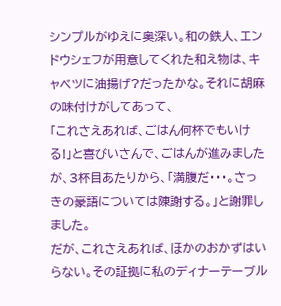シンプルがゆえに奥深い。和の鉄人、エンドウシェフが用意してくれた和え物は、キャベツに油揚げ?だったかな。それに胡麻の味付けがしてあって、
「これさえあれば、ごはん何杯でもいける!」と喜びいさんで、ごはんが進みましたが、3杯目あたりから、「満腹だ・・・。さっきの豪語については陳謝する。」と謝罪しました。
だが、これさえあれば、ほかのおかずはいらない。その証拠に私のディナーテーブル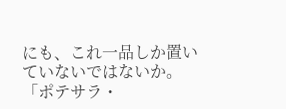にも、これ一品しか置いていないではないか。
「ポテサラ・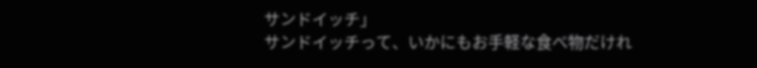サンドイッチ」
サンドイッチって、いかにもお手軽な食べ物だけれ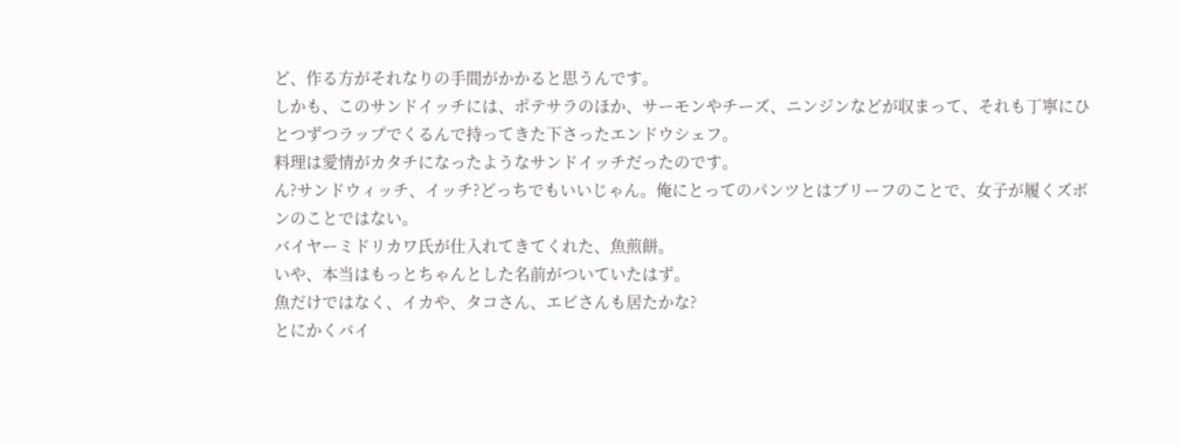ど、作る方がそれなりの手間がかかると思うんです。
しかも、このサンドイッチには、ポテサラのほか、サーモンやチーズ、ニンジンなどが収まって、それも丁寧にひとつずつラップでくるんで持ってきた下さったエンドウシェフ。
料理は愛情がカタチになったようなサンドイッチだったのです。
ん?サンドウィッチ、イッチ?どっちでもいいじゃん。俺にとってのパンツとはブリーフのことで、女子が履くズボンのことではない。
バイヤーミドリカワ氏が仕入れてきてくれた、魚煎餅。
いや、本当はもっとちゃんとした名前がついていたはず。
魚だけではなく、イカや、タコさん、エビさんも居たかな?
とにかくバイ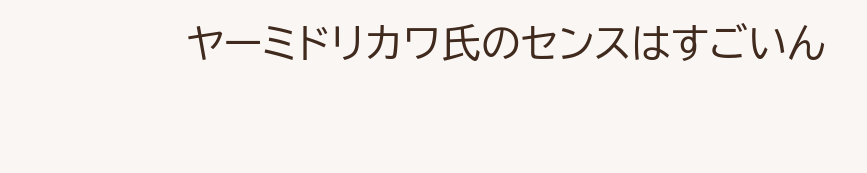ヤーミドリカワ氏のセンスはすごいん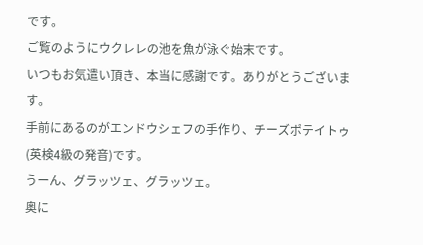です。
ご覧のようにウクレレの池を魚が泳ぐ始末です。
いつもお気遣い頂き、本当に感謝です。ありがとうございます。
手前にあるのがエンドウシェフの手作り、チーズポテイトゥ(英検4級の発音)です。
うーん、グラッツェ、グラッツェ。
奥に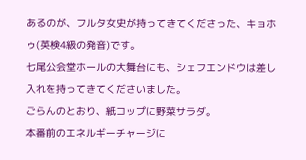あるのが、フルタ女史が持ってきてくださった、キョホゥ(英検4級の発音)です。
七尾公会堂ホールの大舞台にも、シェフエンドウは差し入れを持ってきてくださいました。
ごらんのとおり、紙コップに野菜サラダ。
本番前のエネルギーチャージに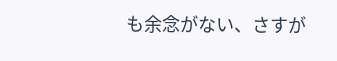も余念がない、さすが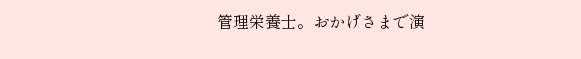管理栄養士。おかげさまで演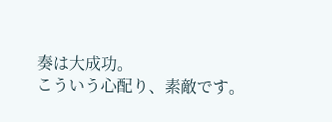奏は大成功。
こういう心配り、素敵です。